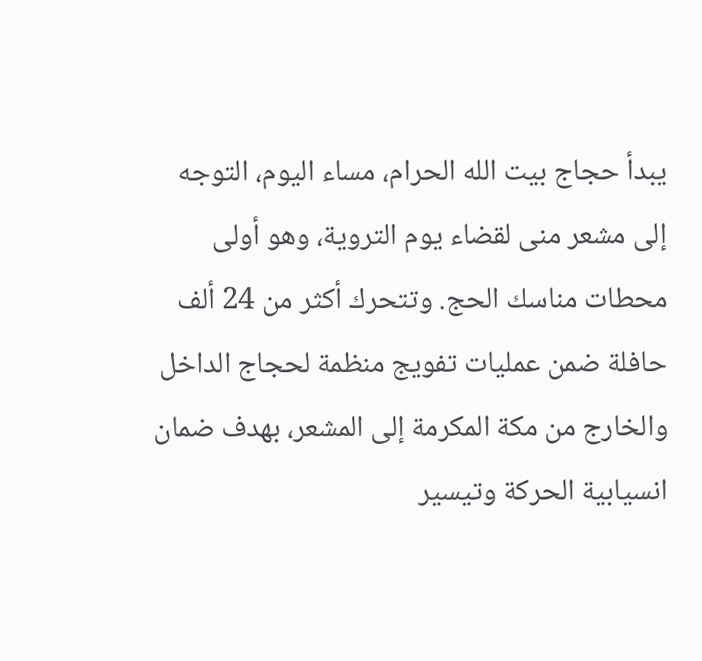يبدأ حجاج بيت الله الحرام، مساء اليوم، التوجه إلى مشعر منى لقضاء يوم التروية، وهو أولى محطات مناسك الحج. وتتحرك أكثر من 24 ألف حافلة ضمن عمليات تفويج منظمة لحجاج الداخل والخارج من مكة المكرمة إلى المشعر، بهدف ضمان انسيابية الحركة وتيسير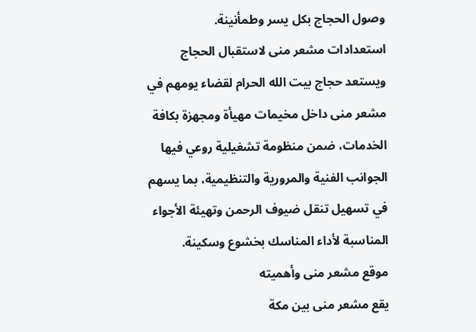وصول الحجاج بكل يسر وطمأنينة.
استعدادات مشعر منى لاستقبال الحجاج
ويستعد حجاج بيت الله الحرام لقضاء يومهم في مشعر منى داخل مخيمات مهيأة ومجهزة بكافة الخدمات، ضمن منظومة تشغيلية روعي فيها الجوانب الفنية والمرورية والتنظيمية، بما يسهم في تسهيل تنقل ضيوف الرحمن وتهيئة الأجواء المناسبة لأداء المناسك بخشوع وسكينة.
موقع مشعر منى وأهميته
يقع مشعر منى بين مكة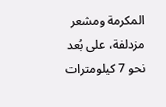المكرمة ومشعر مزدلفة، على بُعد نحو 7 كيلومترات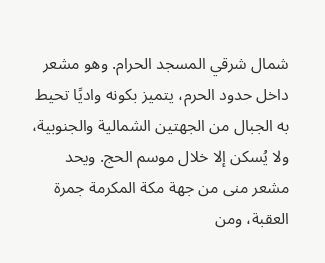شمال شرقي المسجد الحرام. وهو مشعر داخل حدود الحرم، يتميز بكونه واديًا تحيط به الجبال من الجهتين الشمالية والجنوبية، ولا يُسكن إلا خلال موسم الحج. ويحد مشعر منى من جهة مكة المكرمة جمرة العقبة، ومن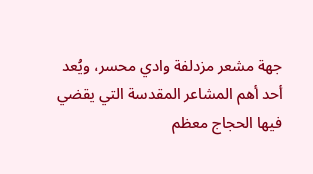جهة مشعر مزدلفة وادي محسر، ويُعد أحد أهم المشاعر المقدسة التي يقضي فيها الحجاج معظم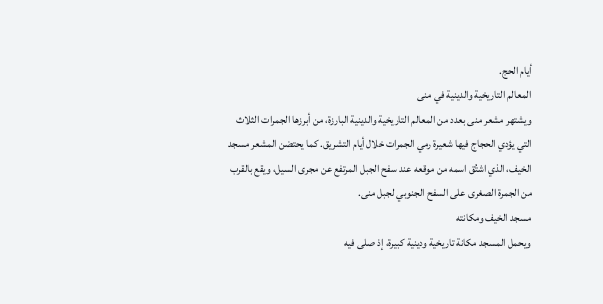أيام الحج.
المعالم التاريخية والدينية في منى
ويشتهر مشعر منى بعدد من المعالم التاريخية والدينية البارزة، من أبرزها الجمرات الثلاث التي يؤدي الحجاج فيها شعيرة رمي الجمرات خلال أيام التشريق. كما يحتضن المشعر مسجد الخيف، الذي اشتُق اسمه من موقعه عند سفح الجبل المرتفع عن مجرى السيل، ويقع بالقرب من الجمرة الصغرى على السفح الجنوبي لجبل منى.
مسجد الخيف ومكانته
ويحمل المسجد مكانة تاريخية ودينية كبيرة، إذ صلى فيه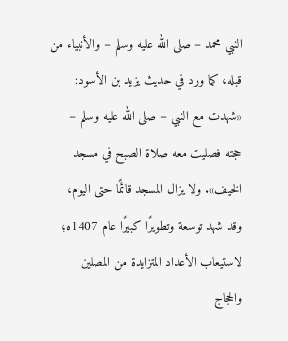النبي محمد – صلى الله عليه وسلم – والأنبياء من قبله، كما ورد في حديث يزيد بن الأسود: «شهدت مع النبي – صلى الله عليه وسلم – حجته فصليت معه صلاة الصبح في مسجد الخيف». ولا يزال المسجد قائمًا حتى اليوم، وقد شهد توسعة وتطويرًا كبيرًا عام 1407ه؛ لاستيعاب الأعداد المتزايدة من المصلين والحجاج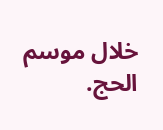خلال موسم الحج.